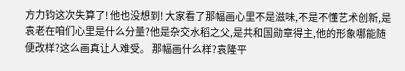方力钧这次失算了! 他也没想到! 大家看了那幅画心里不是滋味,不是不懂艺术创新,是袁老在咱们心里是什么分量?他是杂交水稻之父,是共和国勋章得主,他的形象哪能随便改样?这么画真让人难受。 那幅画什么样?袁隆平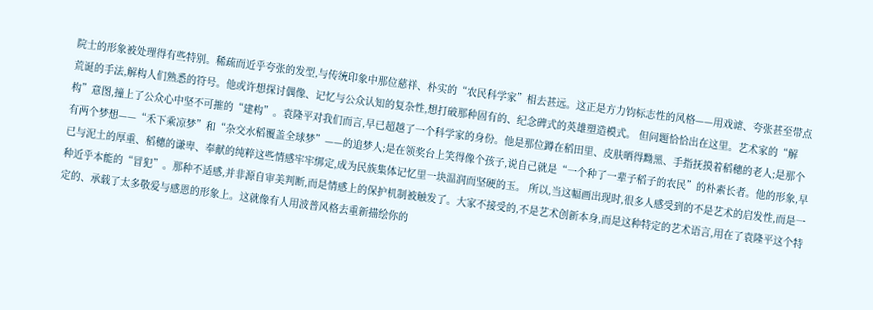院士的形象被处理得有些特别。稀疏而近乎夸张的发型,与传统印象中那位慈祥、朴实的“农民科学家”相去甚远。这正是方力钧标志性的风格——用戏谑、夸张甚至带点荒诞的手法,解构人们熟悉的符号。他或许想探讨偶像、记忆与公众认知的复杂性,想打破那种固有的、纪念碑式的英雄塑造模式。 但问题恰恰出在这里。艺术家的“解构”意图,撞上了公众心中坚不可摧的“建构”。袁隆平对我们而言,早已超越了一个科学家的身份。他是那位蹲在稻田里、皮肤晒得黝黑、手指抚摸着稻穗的老人;是那个有两个梦想——“禾下乘凉梦”和“杂交水稻覆盖全球梦”——的追梦人;是在领奖台上笑得像个孩子,说自己就是“一个种了一辈子稻子的农民”的朴素长者。他的形象,早已与泥土的厚重、稻穗的谦卑、奉献的纯粹这些情感牢牢绑定,成为民族集体记忆里一块温润而坚硬的玉。 所以,当这幅画出现时,很多人感受到的不是艺术的启发性,而是一种近乎本能的“冒犯”。那种不适感,并非源自审美判断,而是情感上的保护机制被触发了。大家不接受的,不是艺术创新本身,而是这种特定的艺术语言,用在了袁隆平这个特定的、承载了太多敬爱与感恩的形象上。这就像有人用波普风格去重新描绘你的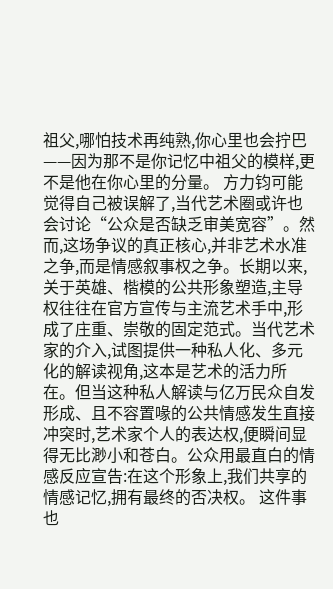祖父,哪怕技术再纯熟,你心里也会拧巴——因为那不是你记忆中祖父的模样,更不是他在你心里的分量。 方力钧可能觉得自己被误解了,当代艺术圈或许也会讨论“公众是否缺乏审美宽容”。然而,这场争议的真正核心,并非艺术水准之争,而是情感叙事权之争。长期以来,关于英雄、楷模的公共形象塑造,主导权往往在官方宣传与主流艺术手中,形成了庄重、崇敬的固定范式。当代艺术家的介入,试图提供一种私人化、多元化的解读视角,这本是艺术的活力所在。但当这种私人解读与亿万民众自发形成、且不容置喙的公共情感发生直接冲突时,艺术家个人的表达权,便瞬间显得无比渺小和苍白。公众用最直白的情感反应宣告:在这个形象上,我们共享的情感记忆,拥有最终的否决权。 这件事也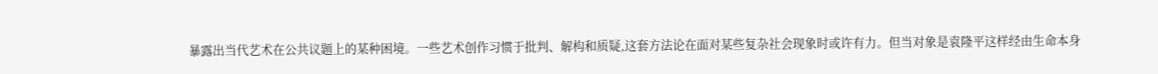暴露出当代艺术在公共议题上的某种困境。一些艺术创作习惯于批判、解构和质疑,这套方法论在面对某些复杂社会现象时或许有力。但当对象是袁隆平这样经由生命本身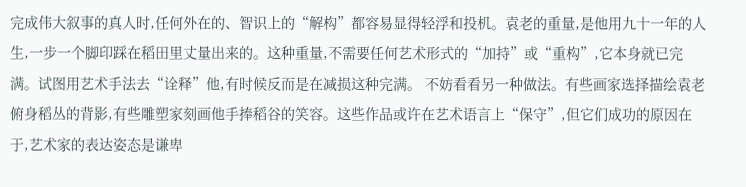完成伟大叙事的真人时,任何外在的、智识上的“解构”都容易显得轻浮和投机。袁老的重量,是他用九十一年的人生,一步一个脚印踩在稻田里丈量出来的。这种重量,不需要任何艺术形式的“加持”或“重构”,它本身就已完满。试图用艺术手法去“诠释”他,有时候反而是在减损这种完满。 不妨看看另一种做法。有些画家选择描绘袁老俯身稻丛的背影,有些雕塑家刻画他手捧稻谷的笑容。这些作品或许在艺术语言上“保守”,但它们成功的原因在于,艺术家的表达姿态是谦卑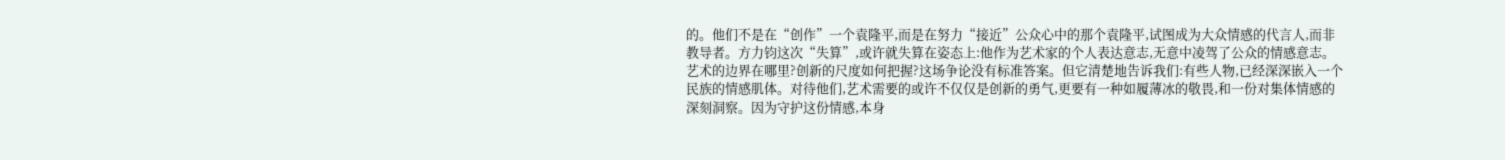的。他们不是在“创作”一个袁隆平,而是在努力“接近”公众心中的那个袁隆平,试图成为大众情感的代言人,而非教导者。方力钧这次“失算”,或许就失算在姿态上:他作为艺术家的个人表达意志,无意中凌驾了公众的情感意志。 艺术的边界在哪里?创新的尺度如何把握?这场争论没有标准答案。但它清楚地告诉我们:有些人物,已经深深嵌入一个民族的情感肌体。对待他们,艺术需要的或许不仅仅是创新的勇气,更要有一种如履薄冰的敬畏,和一份对集体情感的深刻洞察。因为守护这份情感,本身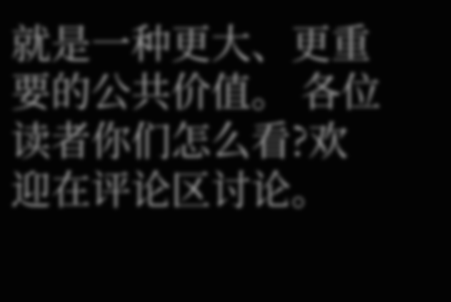就是一种更大、更重要的公共价值。 各位读者你们怎么看?欢迎在评论区讨论。